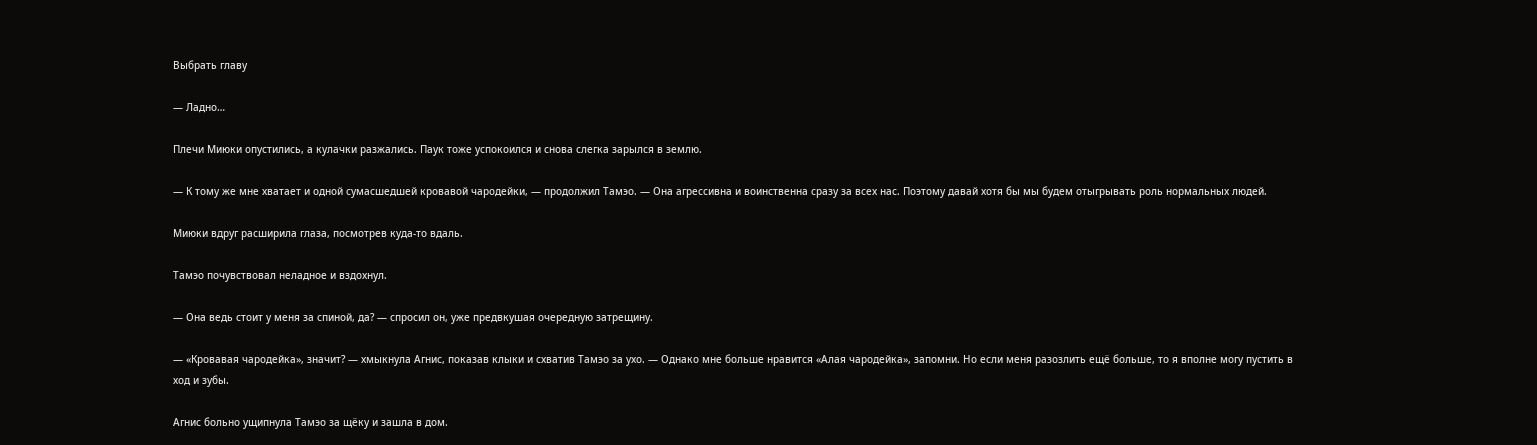Выбрать главу

— Ладно…

Плечи Миюки опустились, а кулачки разжались. Паук тоже успокоился и снова слегка зарылся в землю.

— К тому же мне хватает и одной сумасшедшей кровавой чародейки, — продолжил Тамэо. — Она агрессивна и воинственна сразу за всех нас. Поэтому давай хотя бы мы будем отыгрывать роль нормальных людей.

Миюки вдруг расширила глаза, посмотрев куда-то вдаль.

Тамэо почувствовал неладное и вздохнул.

— Она ведь стоит у меня за спиной, да? — спросил он, уже предвкушая очередную затрещину.

— «Кровавая чародейка», значит? — хмыкнула Агнис, показав клыки и схватив Тамэо за ухо. — Однако мне больше нравится «Алая чародейка», запомни. Но если меня разозлить ещё больше, то я вполне могу пустить в ход и зубы.

Агнис больно ущипнула Тамэо за щёку и зашла в дом.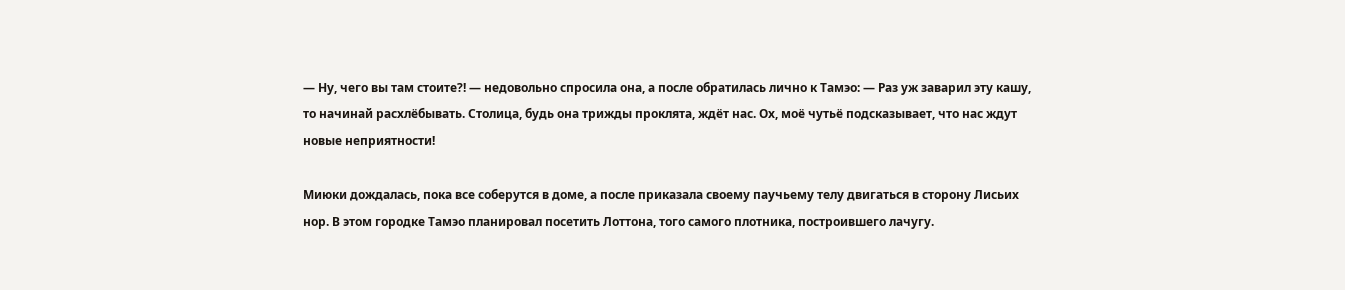— Ну, чего вы там стоите?! — недовольно спросила она, а после обратилась лично к Тамэо: — Раз уж заварил эту кашу, то начинай расхлёбывать. Столица, будь она трижды проклята, ждёт нас. Ох, моё чутьё подсказывает, что нас ждут новые неприятности!

Миюки дождалась, пока все соберутся в доме, а после приказала своему паучьему телу двигаться в сторону Лисьих нор. В этом городке Тамэо планировал посетить Лоттона, того самого плотника, построившего лачугу.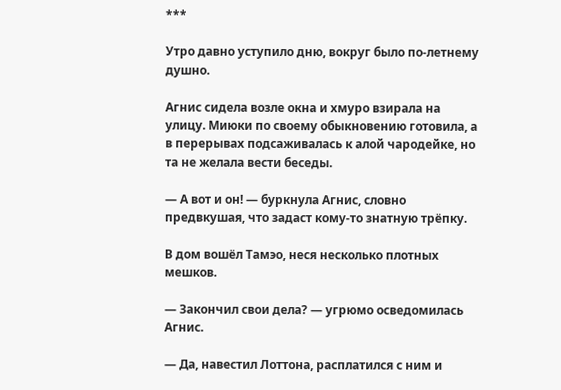***

Утро давно уступило дню, вокруг было по-летнему душно.

Агнис сидела возле окна и хмуро взирала на улицу. Миюки по своему обыкновению готовила, а в перерывах подсаживалась к алой чародейке, но та не желала вести беседы.

— А вот и он! — буркнула Агнис, словно предвкушая, что задаст кому-то знатную трёпку.

В дом вошёл Тамэо, неся несколько плотных мешков.

— Закончил свои дела? — угрюмо осведомилась Агнис.

— Да, навестил Лоттона, расплатился с ним и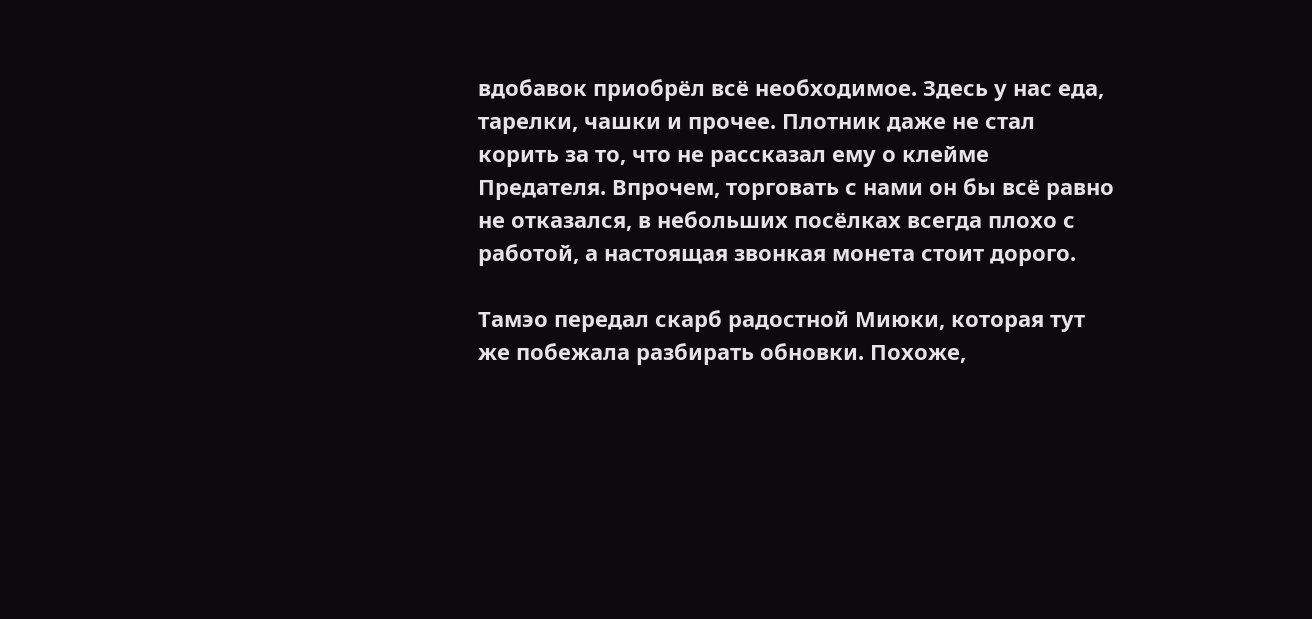вдобавок приобрёл всё необходимое. Здесь у нас еда, тарелки, чашки и прочее. Плотник даже не стал корить за то, что не рассказал ему о клейме Предателя. Впрочем, торговать с нами он бы всё равно не отказался, в небольших посёлках всегда плохо с работой, а настоящая звонкая монета стоит дорого.

Тамэо передал скарб радостной Миюки, которая тут же побежала разбирать обновки. Похоже,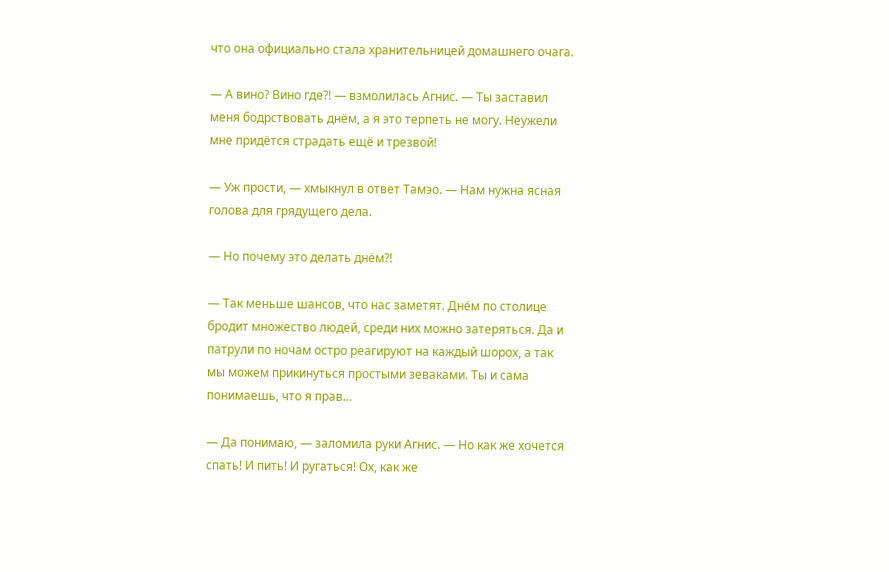что она официально стала хранительницей домашнего очага.

— А вино? Вино где?! — взмолилась Агнис. — Ты заставил меня бодрствовать днём, а я это терпеть не могу. Неужели мне придётся страдать ещё и трезвой!

— Уж прости, — хмыкнул в ответ Тамэо. — Нам нужна ясная голова для грядущего дела.

— Но почему это делать днём?!

— Так меньше шансов, что нас заметят. Днём по столице бродит множество людей, среди них можно затеряться. Да и патрули по ночам остро реагируют на каждый шорох, а так мы можем прикинуться простыми зеваками. Ты и сама понимаешь, что я прав…

— Да понимаю, — заломила руки Агнис. — Но как же хочется спать! И пить! И ругаться! Ох, как же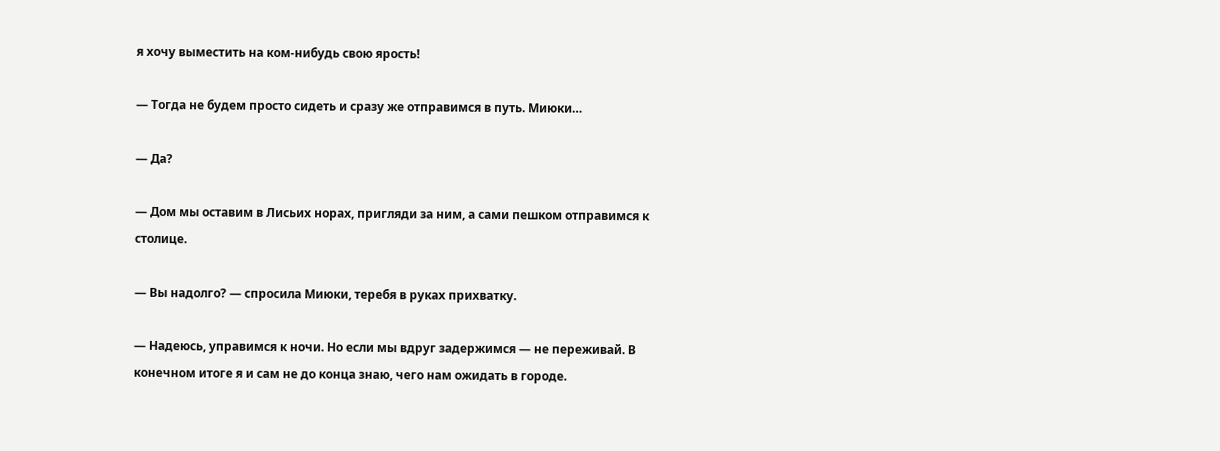я хочу выместить на ком-нибудь свою ярость!

— Тогда не будем просто сидеть и сразу же отправимся в путь. Миюки…

— Да?

— Дом мы оставим в Лисьих норах, пригляди за ним, а сами пешком отправимся к столице.

— Вы надолго? — спросила Миюки, теребя в руках прихватку.

— Надеюсь, управимся к ночи. Но если мы вдруг задержимся — не переживай. В конечном итоге я и сам не до конца знаю, чего нам ожидать в городе.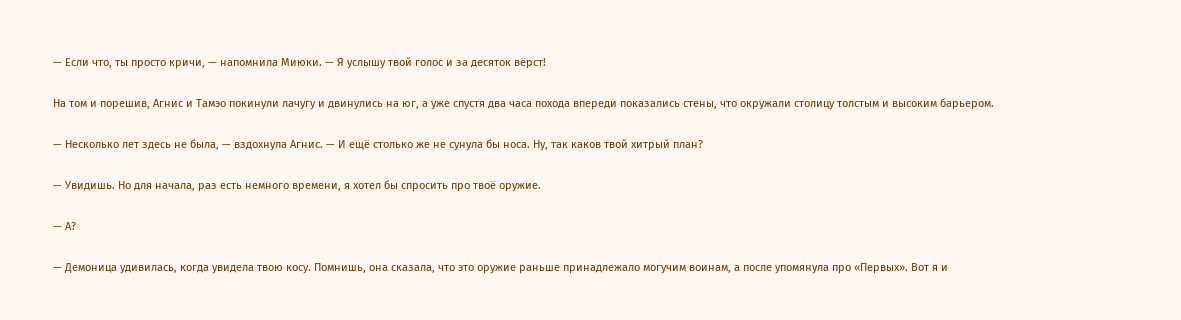— Если что, ты просто кричи, — напомнила Миюки. — Я услышу твой голос и за десяток вёрст!

На том и порешив, Агнис и Тамэо покинули лачугу и двинулись на юг, а уже спустя два часа похода впереди показались стены, что окружали столицу толстым и высоким барьером.

— Несколько лет здесь не была, — вздохнула Агнис. — И ещё столько же не сунула бы носа. Ну, так каков твой хитрый план?

— Увидишь. Но для начала, раз есть немного времени, я хотел бы спросить про твоё оружие.

— А?

— Демоница удивилась, когда увидела твою косу. Помнишь, она сказала, что это оружие раньше принадлежало могучим воинам, а после упомянула про «Первых». Вот я и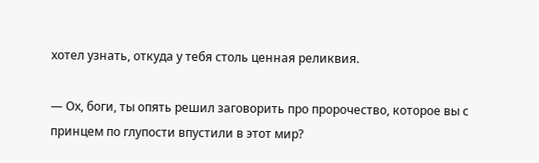хотел узнать, откуда у тебя столь ценная реликвия.

— Ох, боги, ты опять решил заговорить про пророчество, которое вы с принцем по глупости впустили в этот мир?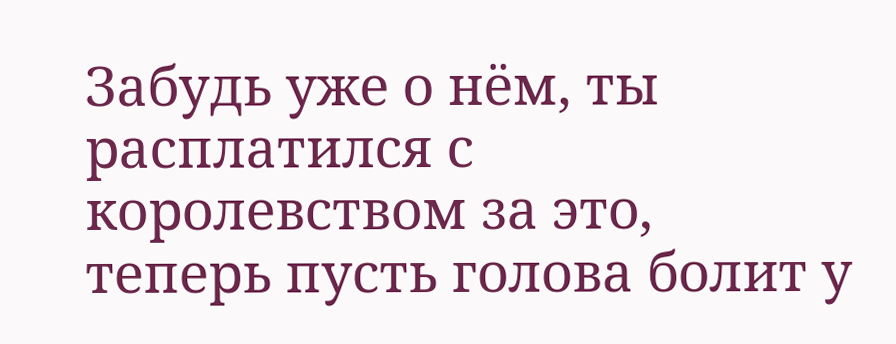Забудь уже о нём, ты расплатился с королевством за это, теперь пусть голова болит у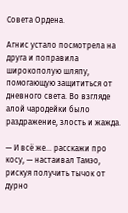Совета Ордена.

Агнис устало посмотрела на друга и поправила широкополую шляпу, помогающую защититься от дневного света. Во взгляде алой чародейки было раздражение, злость и жажда.

— И всё же… расскажи про косу, — настаивал Тамэо, рискуя получить тычок от дурно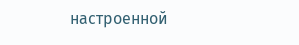настроенной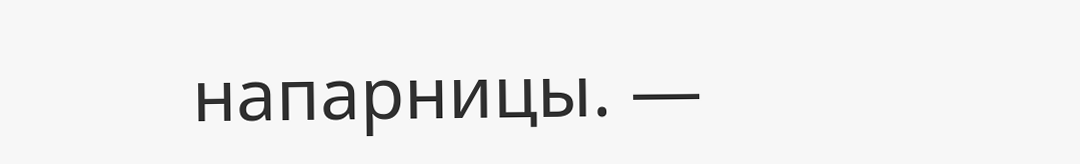напарницы. —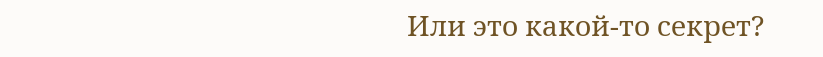Или это какой-то секрет?